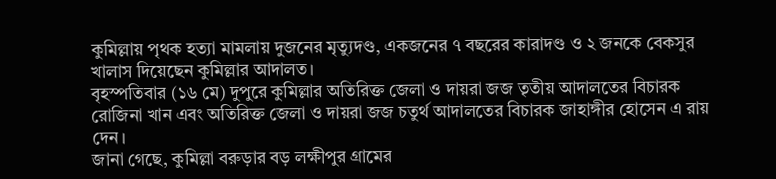কুমিল্লায় পৃথক হত্যা মামলায় দুজনের মৃত্যুদণ্ড, একজনের ৭ বছরের কারাদণ্ড ও ২ জনকে বেকসুর খালাস দিয়েছেন কুমিল্লার আদালত।
বৃহস্পতিবার (১৬ মে) দুপুরে কুমিল্লার অতিরিক্ত জেলা ও দায়রা জজ তৃতীয় আদালতের বিচারক রোজিনা খান এবং অতিরিক্ত জেলা ও দায়রা জজ চতুর্থ আদালতের বিচারক জাহাঙ্গীর হোসেন এ রায় দেন।
জানা গেছে, কুমিল্লা বরুড়ার বড় লক্ষীপুর গ্রামের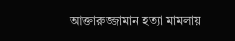আক্তারুজ্জামান হত্যা মামলায়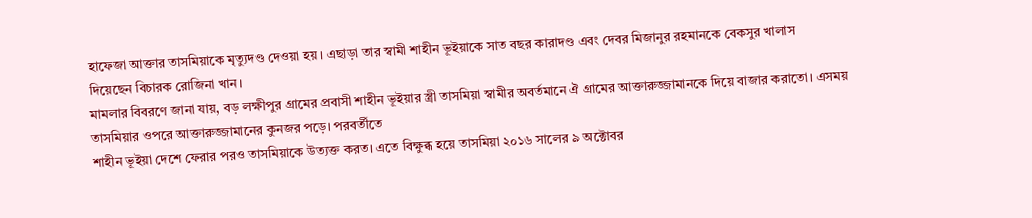হাফেজা আক্তার তাসমিয়াকে মৃত্যুদণ্ড দেওয়া হয়। এছাড়া তার স্বামী শাহীন ভূইয়াকে সাত বছর কারাদণ্ড এবং দেবর মিজানুর রহমানকে বেকসুর খালাস
দিয়েছেন বিচারক রোজিনা খান।
মামলার বিবরণে জানা যায়, বড় লক্ষীপুর গ্রামের প্রবাসী শাহীন ভূইয়ার স্ত্রী তাসমিয়া স্বামীর অবর্তমানে ঐ গ্রামের আক্তারুজ্জামানকে দিয়ে বাজার করাতো। এসময় তাসমিয়ার ওপরে আক্তারুজ্জামানের কুনজর পড়ে। পরবর্তীতে
শাহীন ভূইয়া দেশে ফেরার পরও তাসমিয়াকে উত্যক্ত করত। এতে বিক্ষুব্ধ হয়ে তাসমিয়া ২০১৬ সালের ৯ অক্টোবর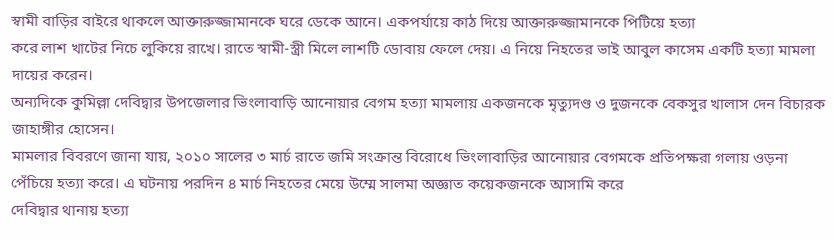স্বামী বাড়ির বাইরে থাকলে আক্তারুজ্জামানকে ঘরে ডেকে আনে। একপর্যায়ে কাঠ দিয়ে আক্তারুজ্জামানকে পিটিয়ে হত্যা
করে লাশ খাটের নিচে লুকিয়ে রাখে। রাতে স্বামী-স্ত্রী মিলে লাশটি ডোবায় ফেলে দেয়। এ নিয়ে নিহতের ভাই আবুল কাসেম একটি হত্যা মামলা দায়ের করেন।
অন্যদিকে কুমিল্লা দেবিদ্বার উপজেলার ভিংলাবাড়ি আনোয়ার বেগম হত্যা মামলায় একজনকে মৃত্যুদণ্ড ও দুজনকে বেকসুর খালাস দেন বিচারক জাহাঙ্গীর হোসেন।
মামলার বিবরণে জানা যায়, ২০১০ সালের ৩ মার্চ রাতে জমি সংক্রান্ত বিরোধে ভিংলাবাড়ির আনোয়ার বেগমকে প্রতিপক্ষরা গলায় ওড়না পেঁচিয়ে হত্যা করে। এ ঘটনায় পরদিন ৪ মার্চ নিহতের মেয়ে উম্মে সালমা অজ্ঞাত কয়েকজনকে আসামি করে
দেবিদ্বার থানায় হত্যা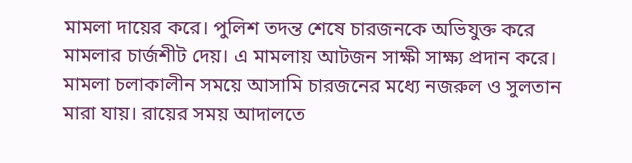মামলা দায়ের করে। পুলিশ তদন্ত শেষে চারজনকে অভিযুক্ত করে মামলার চার্জশীট দেয়। এ মামলায় আটজন সাক্ষী সাক্ষ্য প্রদান করে।
মামলা চলাকালীন সময়ে আসামি চারজনের মধ্যে নজরুল ও সুলতান মারা যায়। রায়ের সময় আদালতে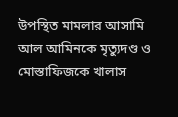উপস্থিত মামলার আসামি আল আমিনকে মৃত্যুদণ্ড ও মোস্তাফিজকে খালাস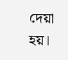দেয়া হয়।